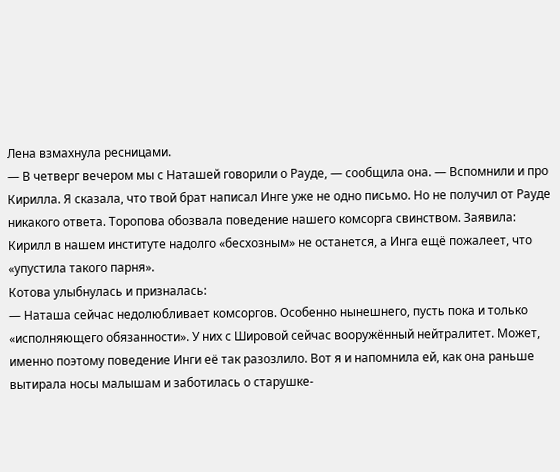Лена взмахнула ресницами.
— В четверг вечером мы с Наташей говорили о Рауде, — сообщила она. — Вспомнили и про Кирилла. Я сказала, что твой брат написал Инге уже не одно письмо. Но не получил от Рауде никакого ответа. Торопова обозвала поведение нашего комсорга свинством. Заявила: Кирилл в нашем институте надолго «бесхозным» не останется, а Инга ещё пожалеет, что «упустила такого парня».
Котова улыбнулась и призналась:
— Наташа сейчас недолюбливает комсоргов. Особенно нынешнего, пусть пока и только «исполняющего обязанности». У них с Шировой сейчас вооружённый нейтралитет. Может, именно поэтому поведение Инги её так разозлило. Вот я и напомнила ей, как она раньше вытирала носы малышам и заботилась о старушке-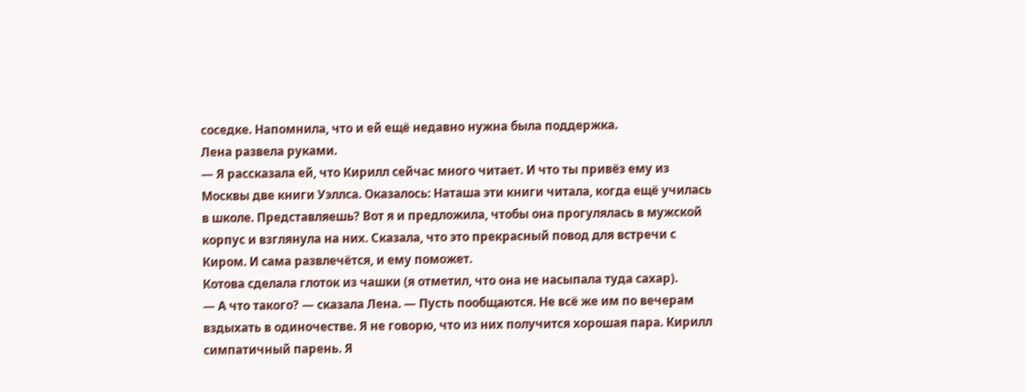соседке. Напомнила, что и ей ещё недавно нужна была поддержка.
Лена развела руками.
— Я рассказала ей, что Кирилл сейчас много читает. И что ты привёз ему из Москвы две книги Уэллса. Оказалось: Наташа эти книги читала, когда ещё училась в школе. Представляешь? Вот я и предложила, чтобы она прогулялась в мужской корпус и взглянула на них. Сказала, что это прекрасный повод для встречи с Киром. И сама развлечётся, и ему поможет.
Котова сделала глоток из чашки (я отметил, что она не насыпала туда сахар).
— А что такого? — сказала Лена. — Пусть пообщаются. Не всё же им по вечерам вздыхать в одиночестве. Я не говорю, что из них получится хорошая пара. Кирилл симпатичный парень. Я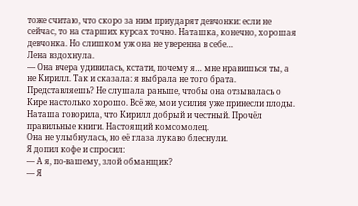тоже считаю, что скоро за ним приударят девчонки: если не сейчас, то на старших курсах точно. Наташка, конечно, хорошая девчонка. Но слишком уж она не уверенна в себе…
Лена вздохнула.
— Она вчера удивилась, кстати, почему я… мне нравишься ты, а не Кирилл. Так и сказала: я выбрала не того брата. Представляешь? Не слушала раньше, чтобы она отзывалась о Кире настолько хорошо. Всё же, мои усилия уже принесли плоды. Наташа говорила, что Кирилл добрый и честный. Прочёл правильные книги. Настоящий комсомолец.
Она не улыбнулась, но её глаза лукаво блеснули.
Я допил кофе и спросил:
— А я, по-вашему, злой обманщик?
— Я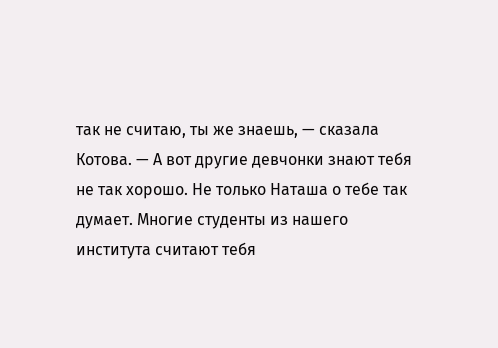так не считаю, ты же знаешь, — сказала Котова. — А вот другие девчонки знают тебя не так хорошо. Не только Наташа о тебе так думает. Многие студенты из нашего института считают тебя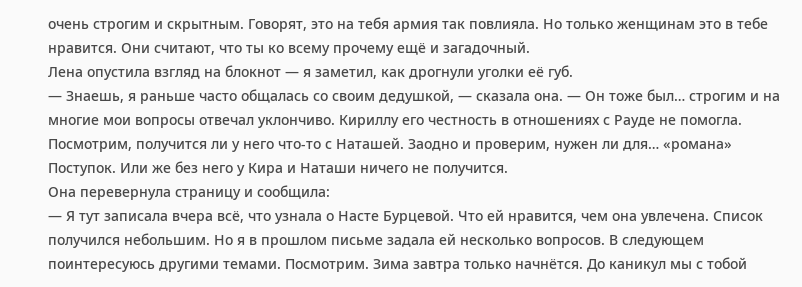очень строгим и скрытным. Говорят, это на тебя армия так повлияла. Но только женщинам это в тебе нравится. Они считают, что ты ко всему прочему ещё и загадочный.
Лена опустила взгляд на блокнот — я заметил, как дрогнули уголки её губ.
— Знаешь, я раньше часто общалась со своим дедушкой, — сказала она. — Он тоже был… строгим и на многие мои вопросы отвечал уклончиво. Кириллу его честность в отношениях с Рауде не помогла. Посмотрим, получится ли у него что-то с Наташей. Заодно и проверим, нужен ли для… «романа» Поступок. Или же без него у Кира и Наташи ничего не получится.
Она перевернула страницу и сообщила:
— Я тут записала вчера всё, что узнала о Насте Бурцевой. Что ей нравится, чем она увлечена. Список получился небольшим. Но я в прошлом письме задала ей несколько вопросов. В следующем поинтересуюсь другими темами. Посмотрим. Зима завтра только начнётся. До каникул мы с тобой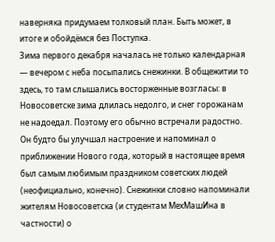наверняка придумаем толковый план. Быть может, в итоге и обойдёмся без Поступка.
Зима первого декабря началась не только календарная — вечером с неба посыпались снежинки. В общежитии то здесь, то там слышались восторженные возгласы: в Новосоветске зима длилась недолго, и снег горожанам не надоедал. Поэтому его обычно встречали радостно. Он будто бы улучшал настроение и напоминал о приближении Нового года, который в настоящее время был самым любимым праздником советских людей (неофициально, конечно). Снежинки словно напоминали жителям Новосоветска (и студентам МехМашИна в частности) о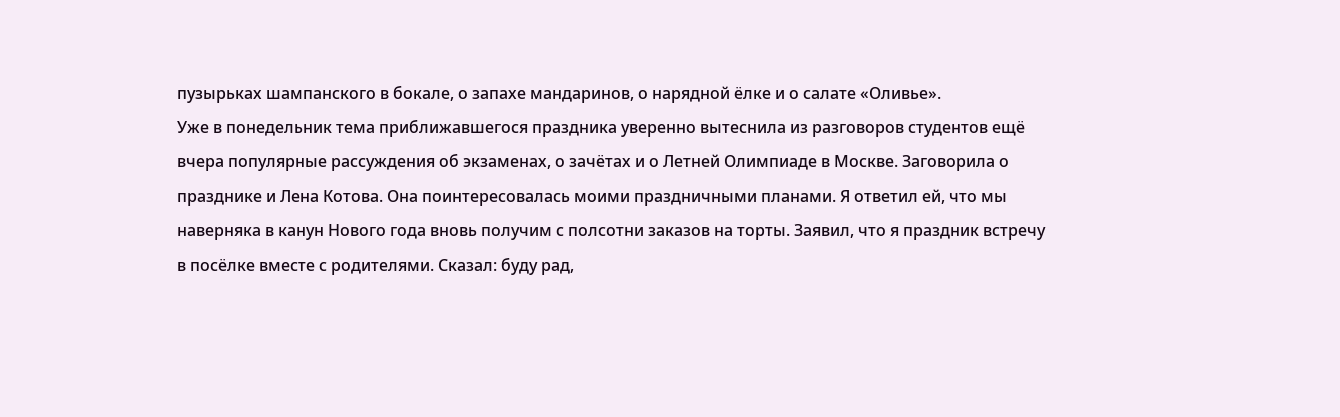пузырьках шампанского в бокале, о запахе мандаринов, о нарядной ёлке и о салате «Оливье».
Уже в понедельник тема приближавшегося праздника уверенно вытеснила из разговоров студентов ещё вчера популярные рассуждения об экзаменах, о зачётах и о Летней Олимпиаде в Москве. Заговорила о празднике и Лена Котова. Она поинтересовалась моими праздничными планами. Я ответил ей, что мы наверняка в канун Нового года вновь получим с полсотни заказов на торты. Заявил, что я праздник встречу в посёлке вместе с родителями. Сказал: буду рад,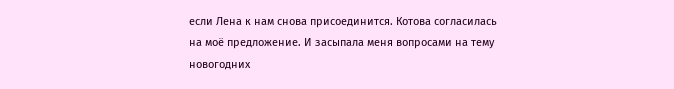если Лена к нам снова присоединится. Котова согласилась на моё предложение. И засыпала меня вопросами на тему новогодних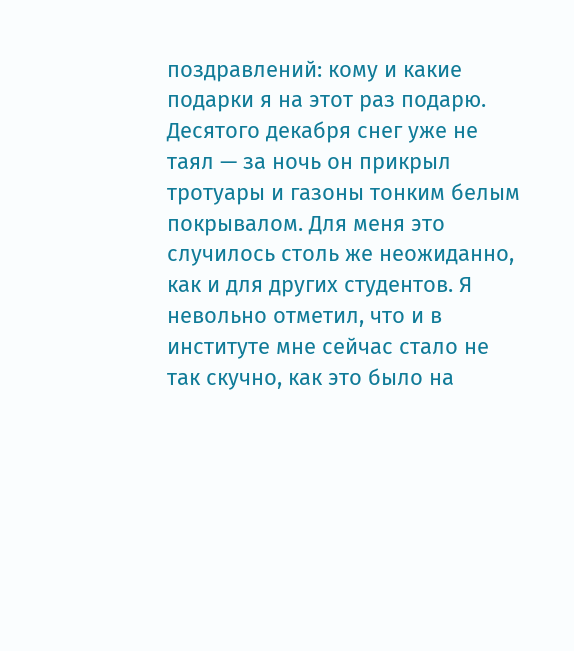поздравлений: кому и какие подарки я на этот раз подарю.
Десятого декабря снег уже не таял — за ночь он прикрыл тротуары и газоны тонким белым покрывалом. Для меня это случилось столь же неожиданно, как и для других студентов. Я невольно отметил, что и в институте мне сейчас стало не так скучно, как это было на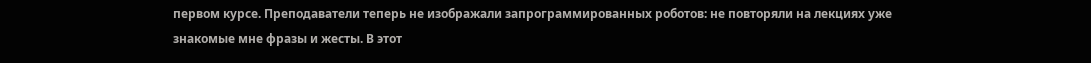первом курсе. Преподаватели теперь не изображали запрограммированных роботов: не повторяли на лекциях уже знакомые мне фразы и жесты. В этот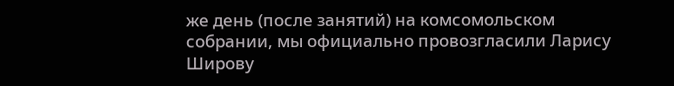же день (после занятий) на комсомольском собрании, мы официально провозгласили Ларису Широву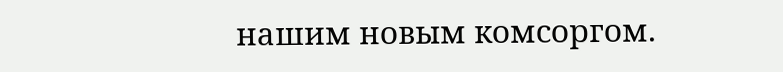нашим новым комсоргом.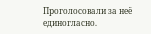Проголосовали за неё единогласно.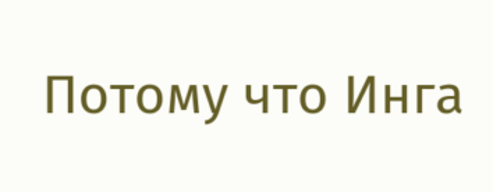Потому что Инга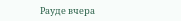Рауде вчера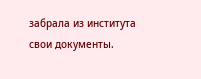забрала из института свои документы.